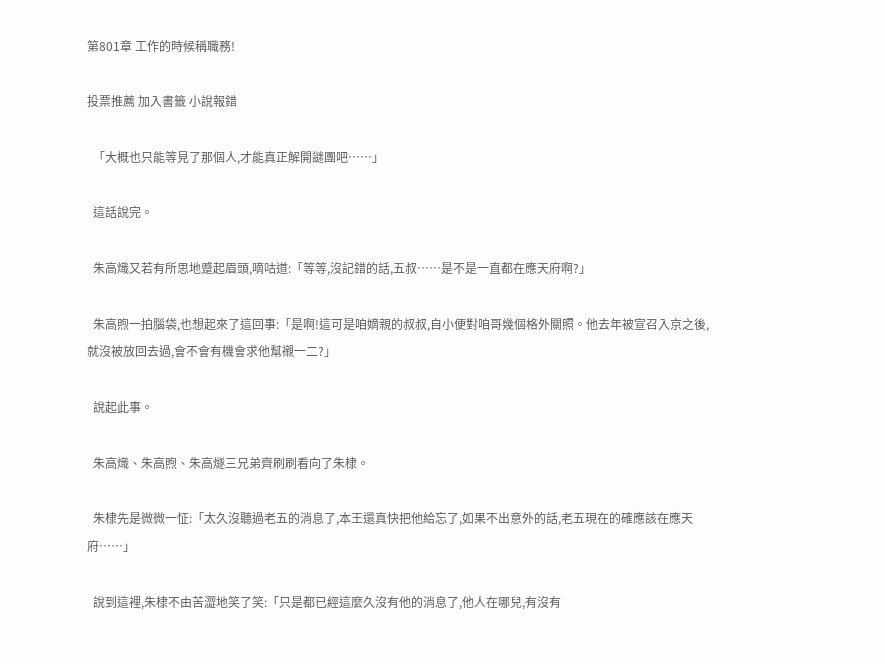第801章 工作的時候稱職務!

投票推薦 加入書籤 小說報錯

  「大概也只能等見了那個人,才能真正解開謎團吧……」

  這話說完。

  朱高熾又若有所思地蹙起眉頭,嘀咕道:「等等,沒記錯的話,五叔……是不是一直都在應天府啊?」

  朱高煦一拍腦袋,也想起來了這回事:「是啊!這可是咱嫡親的叔叔,自小便對咱哥幾個格外關照。他去年被宣召入京之後,就沒被放回去過,會不會有機會求他幫襯一二?」

  說起此事。

  朱高熾、朱高煦、朱高燧三兄弟齊刷刷看向了朱棣。

  朱棣先是微微一怔:「太久沒聽過老五的消息了,本王還真快把他給忘了,如果不出意外的話,老五現在的確應該在應天府……」

  說到這裡,朱棣不由苦澀地笑了笑:「只是都已經這麼久沒有他的消息了,他人在哪兒,有沒有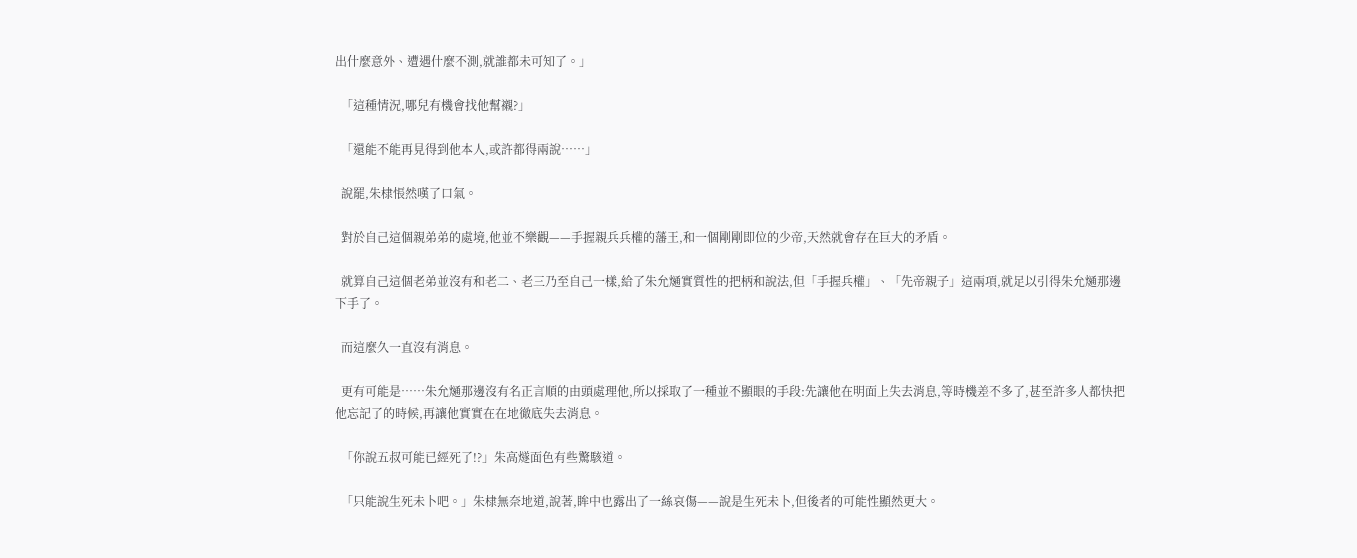出什麼意外、遭遇什麼不測,就誰都未可知了。」

  「這種情況,哪兒有機會找他幫襯?」

  「還能不能再見得到他本人,或許都得兩說……」

  說罷,朱棣悵然嘆了口氣。

  對於自己這個親弟弟的處境,他並不樂觀——手握親兵兵權的藩王,和一個剛剛即位的少帝,天然就會存在巨大的矛盾。

  就算自己這個老弟並沒有和老二、老三乃至自己一樣,給了朱允熥實質性的把柄和說法,但「手握兵權」、「先帝親子」這兩項,就足以引得朱允熥那邊下手了。

  而這麼久一直沒有消息。

  更有可能是……朱允熥那邊沒有名正言順的由頭處理他,所以採取了一種並不顯眼的手段:先讓他在明面上失去消息,等時機差不多了,甚至許多人都快把他忘記了的時候,再讓他實實在在地徹底失去消息。

  「你說五叔可能已經死了!?」朱高燧面色有些驚駭道。

  「只能說生死未卜吧。」朱棣無奈地道,說著,眸中也露出了一絲哀傷——說是生死未卜,但後者的可能性顯然更大。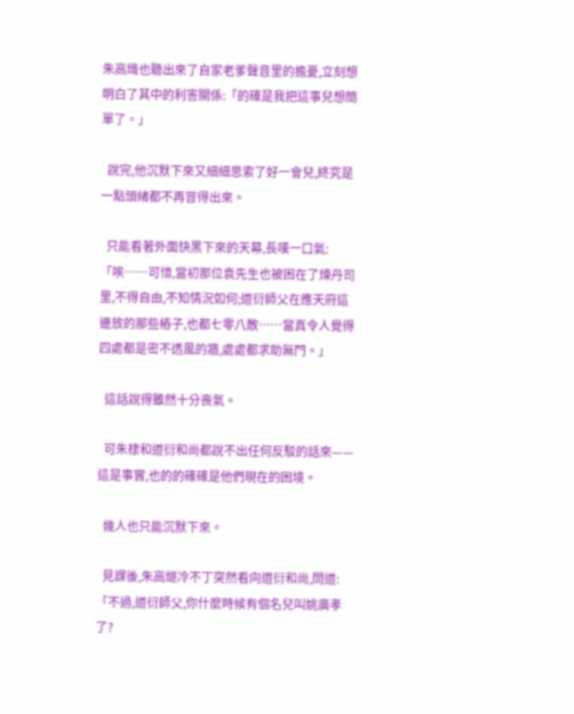朱高熾也聽出來了自家老爹聲音里的擔憂,立刻想明白了其中的利害關係:「的確是我把這事兒想簡單了。」

  說完,他沉默下來又細細思索了好一會兒,終究是一點頭緒都不再冒得出來。

  只能看著外面快黑下來的天幕,長嘆一口氣:「唉……可惜,當初那位袁先生也被困在了煉丹司里,不得自由,不知情況如何;道衍師父在應天府這邊放的那些樁子,也都七零八散……當真令人覺得四處都是密不透風的牆,處處都求助無門。」

  這話說得雖然十分喪氣。

  可朱棣和道衍和尚都說不出任何反駁的話來——這是事實,也的的確確是他們現在的困境。

  幾人也只能沉默下來。

  見課後,朱高燧冷不丁突然看向道衍和尚,問道:「不過,道衍師父,你什麼時候有個名兒叫姚廣孝了?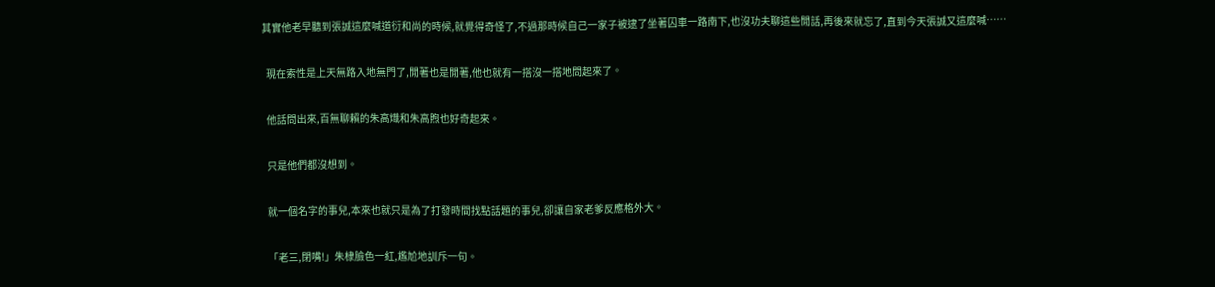其實他老早聽到張誠這麼喊道衍和尚的時候,就覺得奇怪了,不過那時候自己一家子被逮了坐著囚車一路南下,也沒功夫聊這些閒話,再後來就忘了,直到今天張誠又這麼喊……

  現在索性是上天無路入地無門了,閒著也是閒著,他也就有一搭沒一搭地問起來了。

  他話問出來,百無聊賴的朱高熾和朱高煦也好奇起來。

  只是他們都沒想到。

  就一個名字的事兒,本來也就只是為了打發時間找點話題的事兒,卻讓自家老爹反應格外大。

  「老三,閉嘴!」朱棣臉色一紅,尷尬地訓斥一句。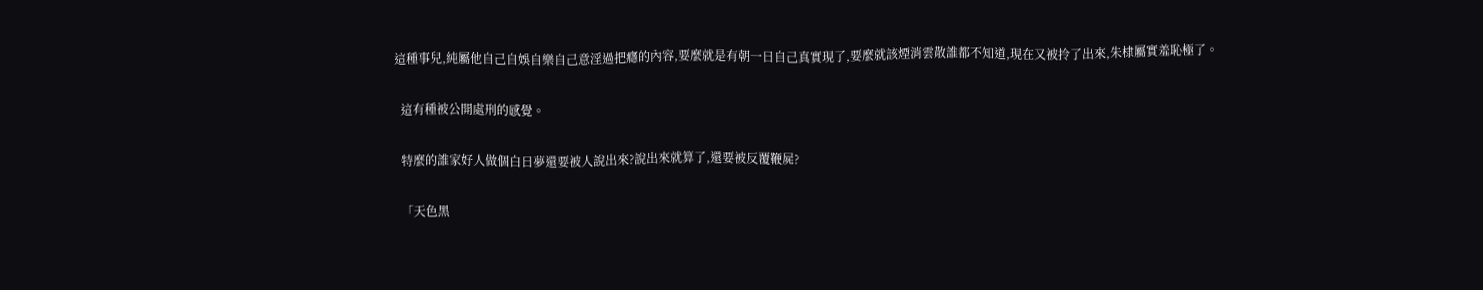這種事兒,純屬他自己自娛自樂自己意淫過把癮的內容,要麼就是有朝一日自己真實現了,要麼就該煙消雲散誰都不知道,現在又被拎了出來,朱棣屬實羞恥極了。

  這有種被公開處刑的感覺。

  特麼的誰家好人做個白日夢還要被人說出來?說出來就算了,還要被反覆鞭屍?

  「天色黑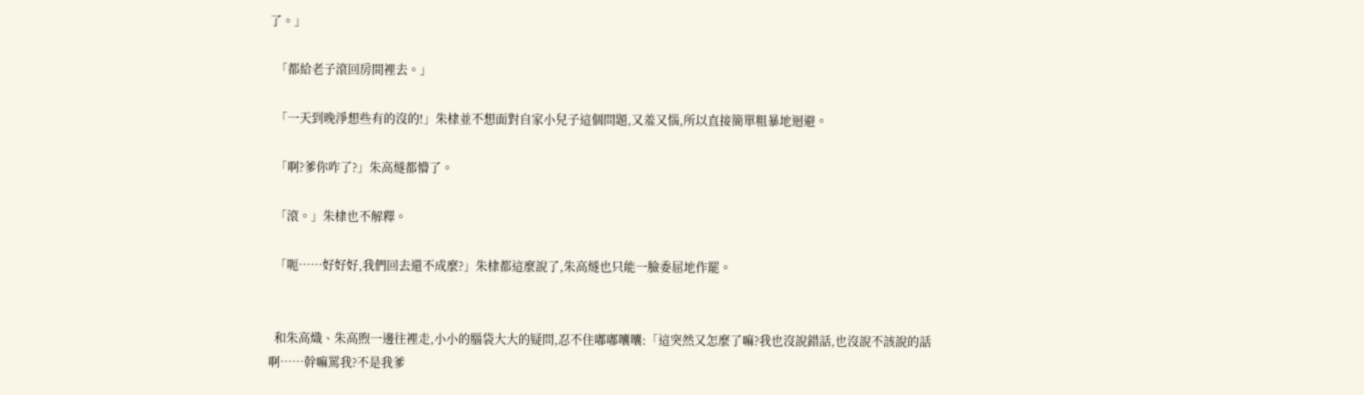了。」

  「都給老子滾回房間裡去。」

  「一天到晚淨想些有的沒的!」朱棣並不想面對自家小兒子這個問題,又羞又惱,所以直接簡單粗暴地迴避。

  「啊?爹你咋了?」朱高燧都懵了。

  「滾。」朱棣也不解釋。

  「呃……好好好,我們回去還不成麼?」朱棣都這麼說了,朱高燧也只能一臉委屈地作罷。


  和朱高熾、朱高煦一邊往裡走,小小的腦袋大大的疑問,忍不住嘟嘟囔囔:「這突然又怎麼了嘛?我也沒說錯話,也沒說不該說的話啊……幹嘛罵我?不是我爹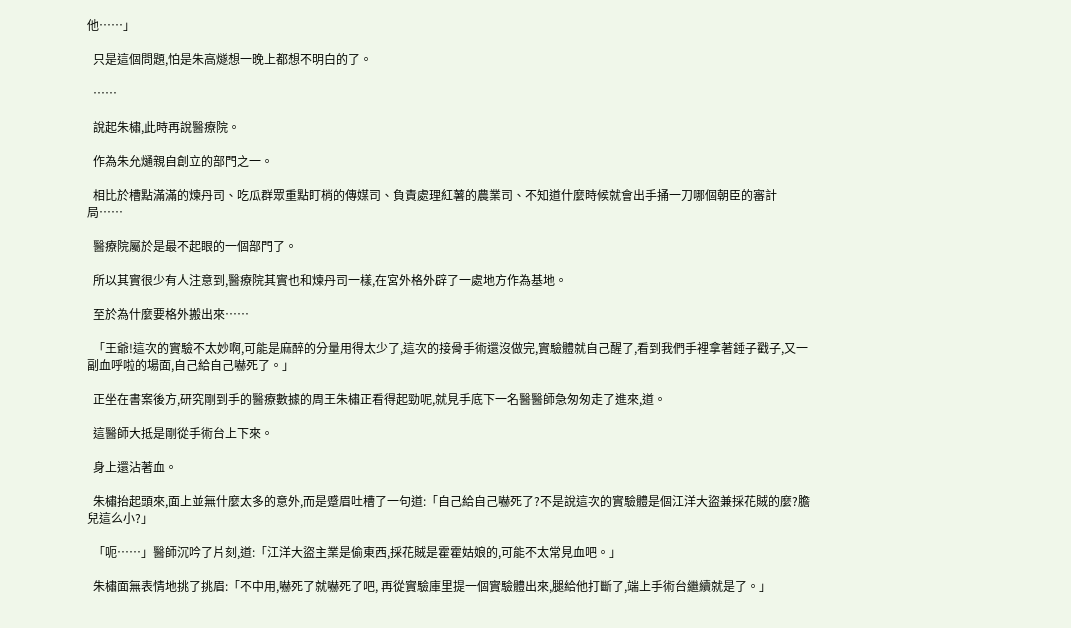他……」

  只是這個問題,怕是朱高燧想一晚上都想不明白的了。

  ……

  說起朱橚,此時再說醫療院。

  作為朱允熥親自創立的部門之一。

  相比於槽點滿滿的煉丹司、吃瓜群眾重點盯梢的傳媒司、負責處理紅薯的農業司、不知道什麼時候就會出手捅一刀哪個朝臣的審計局……

  醫療院屬於是最不起眼的一個部門了。

  所以其實很少有人注意到,醫療院其實也和煉丹司一樣,在宮外格外辟了一處地方作為基地。

  至於為什麼要格外搬出來……

  「王爺!這次的實驗不太妙啊,可能是麻醉的分量用得太少了,這次的接骨手術還沒做完,實驗體就自己醒了,看到我們手裡拿著錘子戳子,又一副血呼啦的場面,自己給自己嚇死了。」

  正坐在書案後方,研究剛到手的醫療數據的周王朱橚正看得起勁呢,就見手底下一名醫醫師急匆匆走了進來,道。

  這醫師大抵是剛從手術台上下來。

  身上還沾著血。

  朱橚抬起頭來,面上並無什麼太多的意外,而是蹙眉吐槽了一句道:「自己給自己嚇死了?不是說這次的實驗體是個江洋大盜兼採花賊的麼?膽兒這么小?」

  「呃……」醫師沉吟了片刻,道:「江洋大盜主業是偷東西,採花賊是霍霍姑娘的,可能不太常見血吧。」

  朱橚面無表情地挑了挑眉:「不中用,嚇死了就嚇死了吧, 再從實驗庫里提一個實驗體出來,腿給他打斷了,端上手術台繼續就是了。」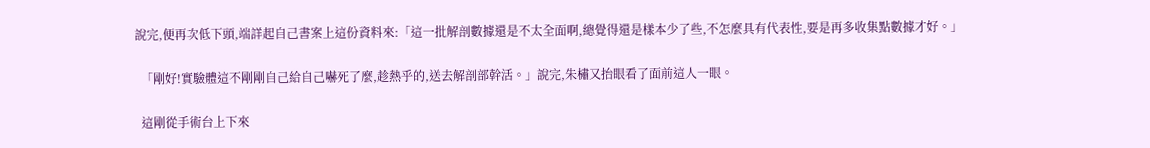說完,便再次低下頭,端詳起自己書案上這份資料來:「這一批解剖數據還是不太全面啊,總覺得還是樣本少了些,不怎麼具有代表性,要是再多收集點數據才好。」

  「剛好!實驗體這不剛剛自己給自己嚇死了麼,趁熱乎的,送去解剖部幹活。」說完,朱橚又抬眼看了面前這人一眼。

  這剛從手術台上下來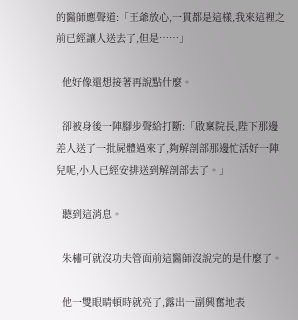的醫師應聲道:「王爺放心,一貫都是這樣,我來這裡之前已經讓人送去了,但是……」

  他好像還想接著再說點什麼。

  卻被身後一陣腳步聲給打斷:「啟稟院長,陛下那邊差人送了一批屍體過來了,夠解剖部那邊忙活好一陣兒呢,小人已經安排送到解剖部去了。」

  聽到這消息。

  朱橚可就沒功夫管面前這醫師沒說完的是什麼了。

  他一雙眼睛頓時就亮了,露出一副興奮地表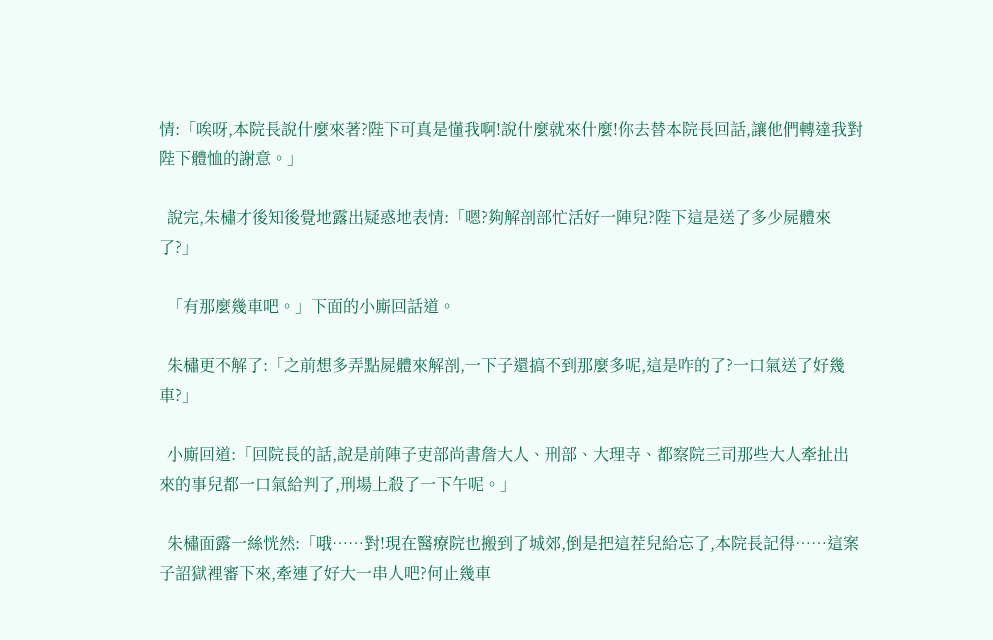情:「唉呀,本院長說什麼來著?陛下可真是懂我啊!說什麼就來什麼!你去替本院長回話,讓他們轉達我對陛下體恤的謝意。」

  說完,朱橚才後知後覺地露出疑惑地表情:「嗯?夠解剖部忙活好一陣兒?陛下這是送了多少屍體來了?」

  「有那麼幾車吧。」下面的小廝回話道。

  朱橚更不解了:「之前想多弄點屍體來解剖,一下子還搞不到那麼多呢,這是咋的了?一口氣送了好幾車?」

  小廝回道:「回院長的話,說是前陣子吏部尚書詹大人、刑部、大理寺、都察院三司那些大人牽扯出來的事兒都一口氣給判了,刑場上殺了一下午呢。」

  朱橚面露一絲恍然:「哦……對!現在醫療院也搬到了城郊,倒是把這茬兒給忘了,本院長記得……這案子詔獄裡審下來,牽連了好大一串人吧?何止幾車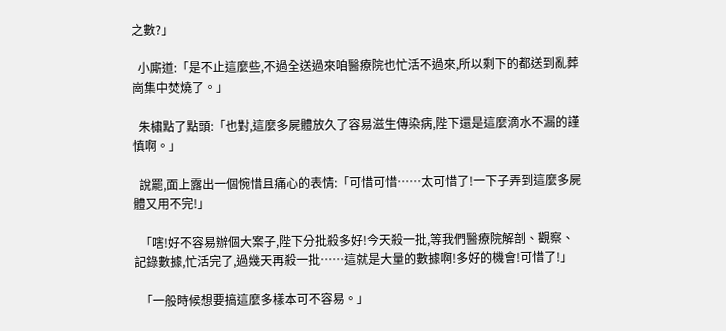之數?」

  小廝道:「是不止這麼些,不過全送過來咱醫療院也忙活不過來,所以剩下的都送到亂葬崗集中焚燒了。」

  朱橚點了點頭:「也對,這麼多屍體放久了容易滋生傳染病,陛下還是這麼滴水不漏的謹慎啊。」

  說罷,面上露出一個惋惜且痛心的表情:「可惜可惜……太可惜了!一下子弄到這麼多屍體又用不完!」

  「嗐!好不容易辦個大案子,陛下分批殺多好!今天殺一批,等我們醫療院解剖、觀察、記錄數據,忙活完了,過幾天再殺一批……這就是大量的數據啊!多好的機會!可惜了!」

  「一般時候想要搞這麼多樣本可不容易。」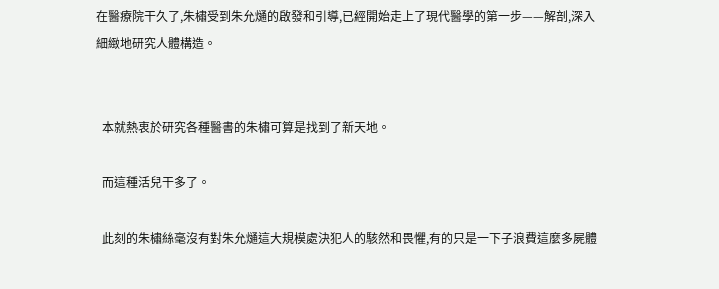在醫療院干久了,朱橚受到朱允熥的啟發和引導,已經開始走上了現代醫學的第一步——解剖,深入細緻地研究人體構造。


  本就熱衷於研究各種醫書的朱橚可算是找到了新天地。

  而這種活兒干多了。

  此刻的朱橚絲毫沒有對朱允熥這大規模處決犯人的駭然和畏懼,有的只是一下子浪費這麼多屍體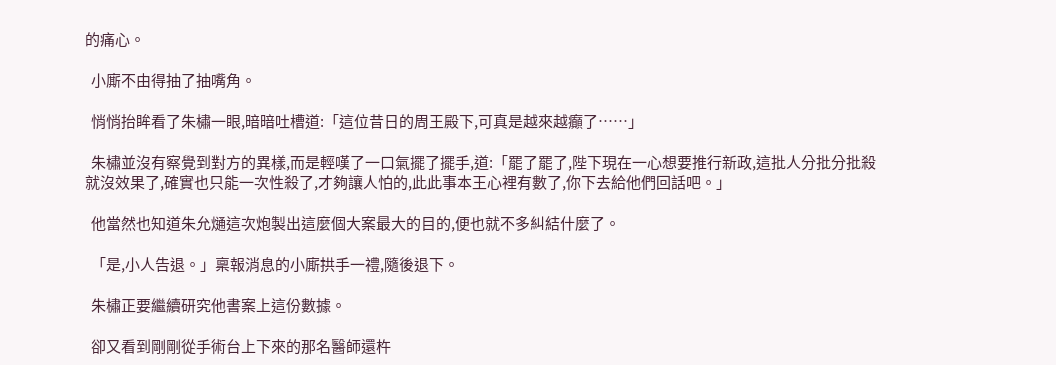的痛心。

  小廝不由得抽了抽嘴角。

  悄悄抬眸看了朱橚一眼,暗暗吐槽道:「這位昔日的周王殿下,可真是越來越癲了……」

  朱橚並沒有察覺到對方的異樣,而是輕嘆了一口氣擺了擺手,道:「罷了罷了,陛下現在一心想要推行新政,這批人分批分批殺就沒效果了,確實也只能一次性殺了,才夠讓人怕的,此此事本王心裡有數了,你下去給他們回話吧。」

  他當然也知道朱允熥這次炮製出這麼個大案最大的目的,便也就不多糾結什麼了。

  「是,小人告退。」稟報消息的小廝拱手一禮,隨後退下。

  朱橚正要繼續研究他書案上這份數據。

  卻又看到剛剛從手術台上下來的那名醫師還杵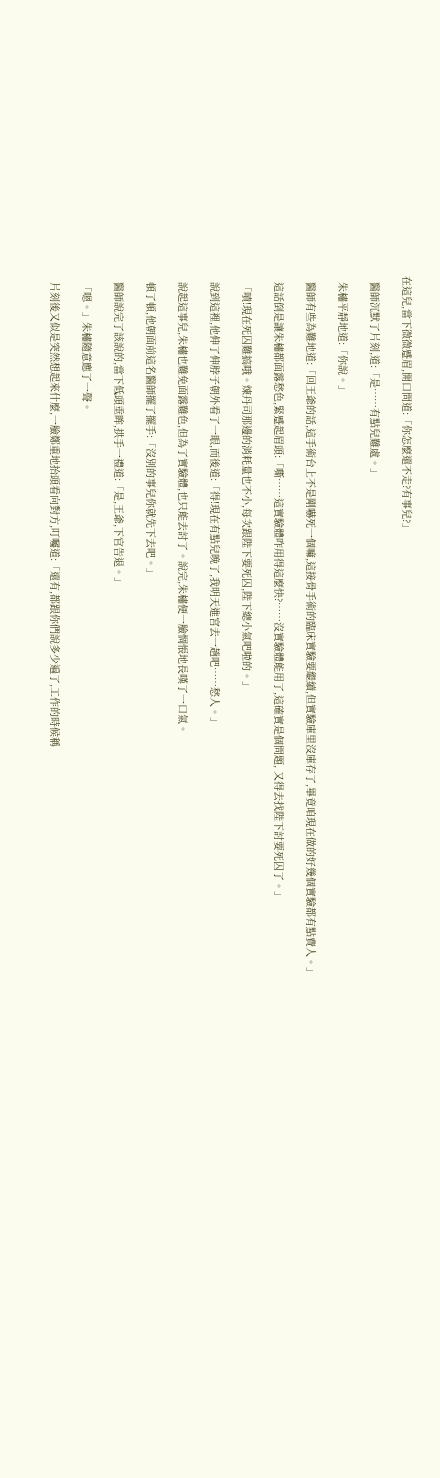在這兒,當下微微蹙眉,開口問道:「你怎麼還不走?有事兒?」

  醫師沉默了片刻,道:「是……有點兒難處。」

  朱橚平靜地道:「你說。」

  醫師有些為難地道:「回王爺的話,這手術台上不是剛嚇死一個嘛,這接骨手術的臨床實驗要繼續,但實驗庫里沒庫存了,畢竟咱現在做的好幾個實驗都有點費人。」

  這話倒是讓朱橚都面露愁色,緊蹙起眉頭:「嘶……這實驗體咋用得這麼快?……沒實驗體能用了,這確實是個問題, 又得去找陛下討要死囚了。」

  「嘖!現在死囚難搞哦。煉丹司那邊的消耗量也不小,每次跟陛下要死囚,陛下總小氣吧啦的。」

  說到這裡,他伸了伸脖子朝外看了一眼,而後道:「得!現在有點兒晚了,我明天進宮去一趟吧……愁人。」

  說起這事兒,朱橚也難免面露難色,但為了實驗體,也只能去討了。說完,朱橚便一臉惆悵地長嘆了一口氣。

  頓了頓,他朝面前這名醫師擺了擺手:「沒別的事兒你就先下去吧。」

  醫師說完了該說的,當下低頭垂眸,拱手一禮道:「是,王爺,下官告退。」

  「嗯。」朱橚隨意應了一聲。

  片刻後又似是突然想起來什麼,一臉鄭重地抬頭看向對方,叮囑道:「還有,都跟你們說多少遍了,工作的時候稱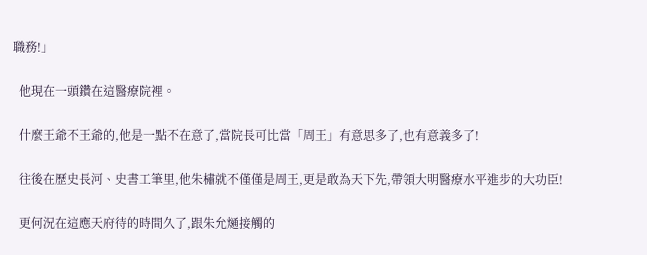職務!」

  他現在一頭鑽在這醫療院裡。

  什麼王爺不王爺的,他是一點不在意了,當院長可比當「周王」有意思多了,也有意義多了!

  往後在歷史長河、史書工筆里,他朱橚就不僅僅是周王,更是敢為天下先,帶領大明醫療水平進步的大功臣!

  更何況在這應天府待的時間久了,跟朱允熥接觸的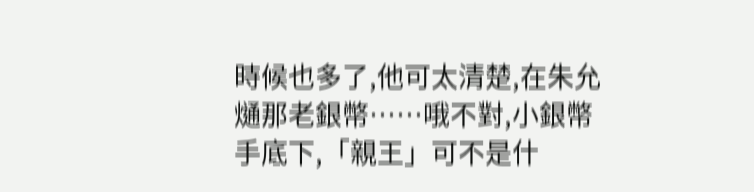時候也多了,他可太清楚,在朱允熥那老銀幣……哦不對,小銀幣手底下,「親王」可不是什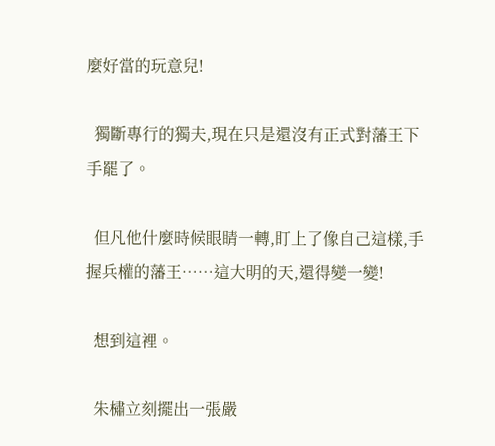麼好當的玩意兒!

  獨斷專行的獨夫,現在只是還沒有正式對藩王下手罷了。

  但凡他什麼時候眼睛一轉,盯上了像自己這樣,手握兵權的藩王……這大明的天,還得變一變!

  想到這裡。

  朱橚立刻擺出一張嚴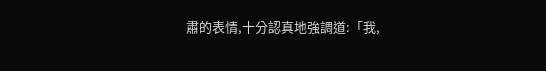肅的表情,十分認真地強調道:「我,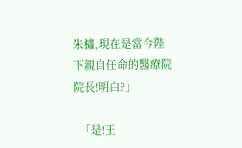朱橚,現在是當今陛下親自任命的醫療院院長!明白?」

  「是!王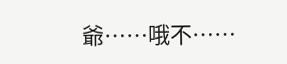爺……哦不……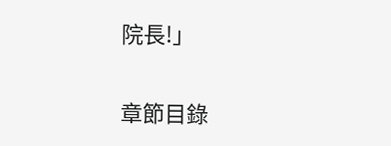院長!」

章節目錄